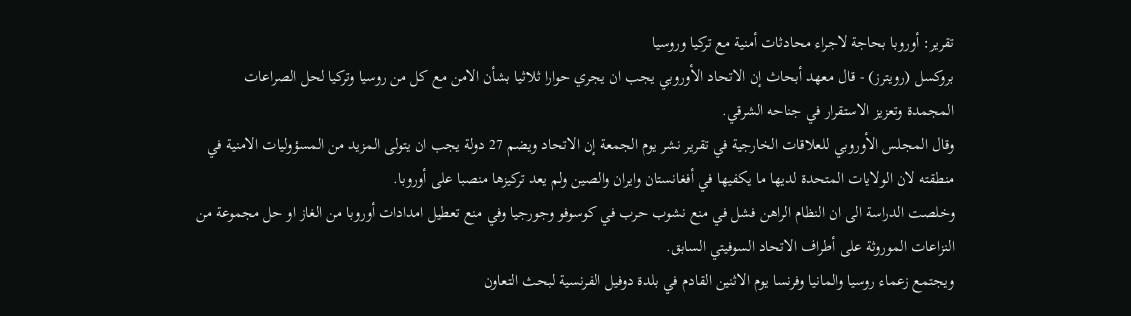تقرير: أوروبا بحاجة لاجراء محادثات أمنية مع تركيا وروسيا
بروكسل (رويترز) - قال معهد أبحاث إن الاتحاد الأوروبي يجب ان يجري حوارا ثلاثيا بشأن الامن مع كل من روسيا وتركيا لحل الصراعات المجمدة وتعزيز الاستقرار في جناحه الشرقي.
وقال المجلس الأوروبي للعلاقات الخارجية في تقرير نشر يوم الجمعة إن الاتحاد ويضم 27 دولة يجب ان يتولى المزيد من المسؤوليات الامنية في منطقته لان الولايات المتحدة لديها ما يكفيها في أفغانستان وايران والصين ولم يعد تركيزها منصبا على أوروبا.
وخلصت الدراسة الى ان النظام الراهن فشل في منع نشوب حرب في كوسوفو وجورجيا وفي منع تعطيل امدادات أوروبا من الغاز او حل مجموعة من النزاعات الموروثة على أطراف الاتحاد السوفيتي السابق.
ويجتمع زعماء روسيا والمانيا وفرنسا يوم الاثنين القادم في بلدة دوفيل الفرنسية لبحث التعاون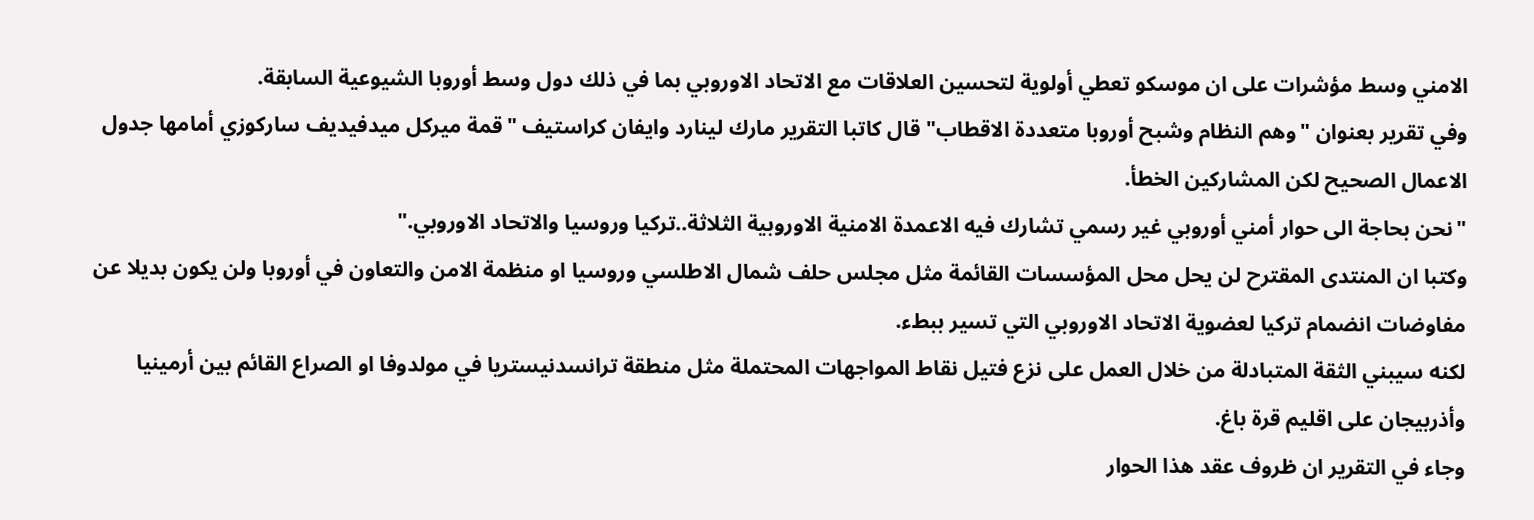الامني وسط مؤشرات على ان موسكو تعطي أولوية لتحسين العلاقات مع الاتحاد الاوروبي بما في ذلك دول وسط أوروبا الشيوعية السابقة.
وفي تقرير بعنوان "وهم النظام وشبح أوروبا متعددة الاقطاب" قال كاتبا التقرير مارك لينارد وايفان كراستيف "قمة ميركل ميدفيديف ساركوزي أمامها جدول الاعمال الصحيح لكن المشاركين الخطأ.
"نحن بحاجة الى حوار أمني أوروبي غير رسمي تشارك فيه الاعمدة الامنية الاوروبية الثلاثة..تركيا وروسيا والاتحاد الاوروبي."
وكتبا ان المنتدى المقترح لن يحل محل المؤسسات القائمة مثل مجلس حلف شمال الاطلسي وروسيا او منظمة الامن والتعاون في أوروبا ولن يكون بديلا عن مفاوضات انضمام تركيا لعضوية الاتحاد الاوروبي التي تسير ببطء.
لكنه سيبني الثقة المتبادلة من خلال العمل على نزع فتيل نقاط المواجهات المحتملة مثل منطقة ترانسدنيستريا في مولدوفا او الصراع القائم بين أرمينيا وأذربيجان على اقليم قرة باغ.
وجاء في التقرير ان ظروف عقد هذا الحوار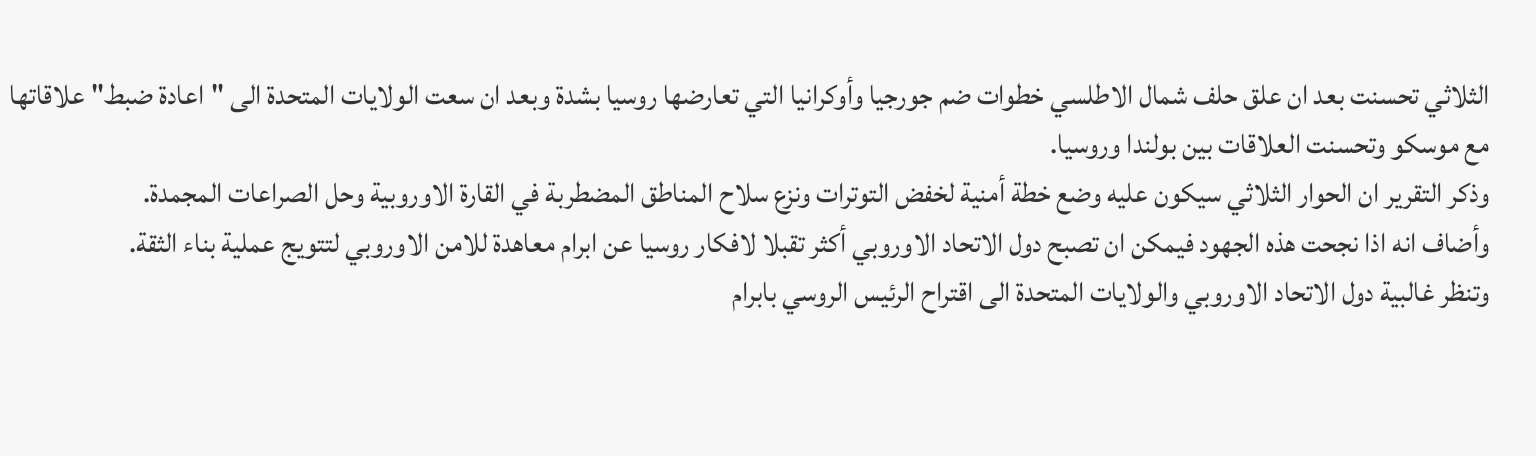الثلاثي تحسنت بعد ان علق حلف شمال الاطلسي خطوات ضم جورجيا وأوكرانيا التي تعارضها روسيا بشدة وبعد ان سعت الولايات المتحدة الى "اعادة ضبط" علاقاتها مع موسكو وتحسنت العلاقات بين بولندا وروسيا.
وذكر التقرير ان الحوار الثلاثي سيكون عليه وضع خطة أمنية لخفض التوترات ونزع سلاح المناطق المضطربة في القارة الاوروبية وحل الصراعات المجمدة.
وأضاف انه اذا نجحت هذه الجهود فيمكن ان تصبح دول الاتحاد الاوروبي أكثر تقبلا لافكار روسيا عن ابرام معاهدة للامن الاوروبي لتتويج عملية بناء الثقة.
وتنظر غالبية دول الاتحاد الاوروبي والولايات المتحدة الى اقتراح الرئيس الروسي بابرام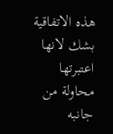هذه الاتفاقية بشك لانها اعتبرتها محاولة من جانبه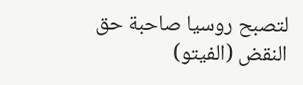لتصبح روسيا صاحبة حق النقض (الفيتو)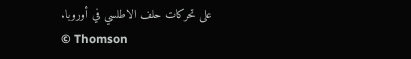على تحركات حلف الاطلسي في أوروبا.
© Thomson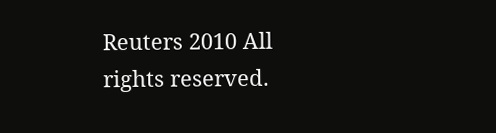Reuters 2010 All rights reserved.